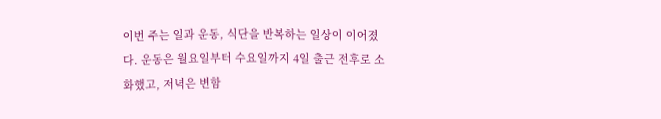이번 주는 일과 운동, 식단을 반복하는 일상이 이어졌다. 운동은 월요일부터 수요일까지 4일 출근 전후로 소화했고, 저녁은 변함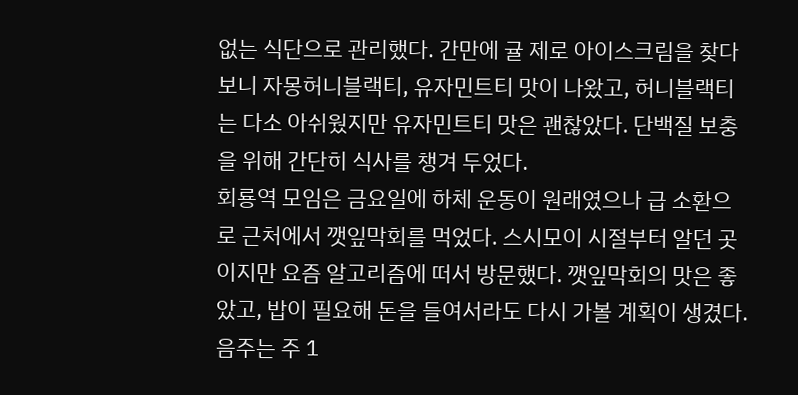없는 식단으로 관리했다. 간만에 귤 제로 아이스크림을 찾다 보니 자몽허니블랙티, 유자민트티 맛이 나왔고, 허니블랙티는 다소 아쉬웠지만 유자민트티 맛은 괜찮았다. 단백질 보충을 위해 간단히 식사를 챙겨 두었다.
회룡역 모임은 금요일에 하체 운동이 원래였으나 급 소환으로 근처에서 깻잎막회를 먹었다. 스시모이 시절부터 알던 곳이지만 요즘 알고리즘에 떠서 방문했다. 깻잎막회의 맛은 좋았고, 밥이 필요해 돈을 들여서라도 다시 가볼 계획이 생겼다. 음주는 주 1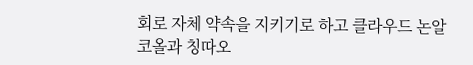회로 자체 약속을 지키기로 하고 클라우드 논알코올과 칭따오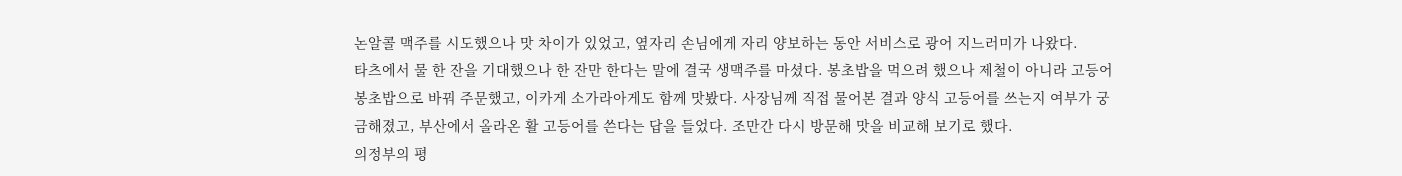논알콜 맥주를 시도했으나 맛 차이가 있었고, 옆자리 손님에게 자리 양보하는 동안 서비스로 광어 지느러미가 나왔다.
타츠에서 물 한 잔을 기대했으나 한 잔만 한다는 말에 결국 생맥주를 마셨다. 봉초밥을 먹으려 했으나 제철이 아니라 고등어봉초밥으로 바꿔 주문했고, 이카게 소가라아게도 함께 맛봤다. 사장님께 직접 물어본 결과 양식 고등어를 쓰는지 여부가 궁금해졌고, 부산에서 올라온 활 고등어를 쓴다는 답을 들었다. 조만간 다시 방문해 맛을 비교해 보기로 했다.
의정부의 평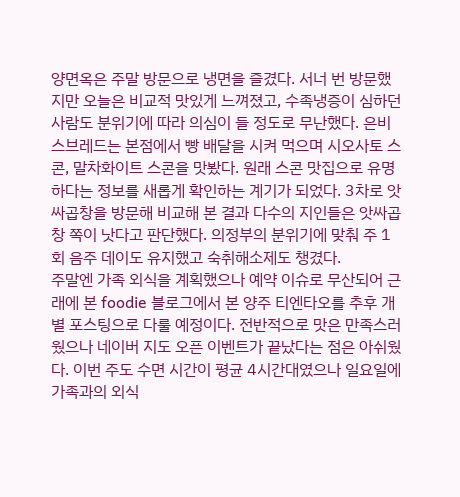양면옥은 주말 방문으로 냉면을 즐겼다. 서너 번 방문했지만 오늘은 비교적 맛있게 느껴졌고, 수족냉증이 심하던 사람도 분위기에 따라 의심이 들 정도로 무난했다. 은비스브레드는 본점에서 빵 배달을 시켜 먹으며 시오사토 스콘, 말차화이트 스콘을 맛봤다. 원래 스콘 맛집으로 유명하다는 정보를 새롭게 확인하는 계기가 되었다. 3차로 앗싸곱창을 방문해 비교해 본 결과 다수의 지인들은 앗싸곱창 쪽이 낫다고 판단했다. 의정부의 분위기에 맞춰 주 1회 음주 데이도 유지했고 숙취해소제도 챙겼다.
주말엔 가족 외식을 계획했으나 예약 이슈로 무산되어 근래에 본 foodie 블로그에서 본 양주 티엔타오를 추후 개별 포스팅으로 다룰 예정이다. 전반적으로 맛은 만족스러웠으나 네이버 지도 오픈 이벤트가 끝났다는 점은 아쉬웠다. 이번 주도 수면 시간이 평균 4시간대였으나 일요일에 가족과의 외식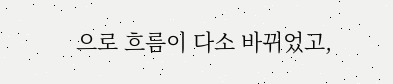으로 흐름이 다소 바뀌었고,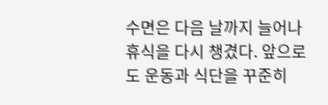수면은 다음 날까지 늘어나 휴식을 다시 챙겼다. 앞으로도 운동과 식단을 꾸준히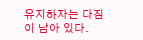유지하자는 다짐이 남아 있다.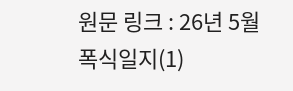원문 링크 : 26년 5월 폭식일지(1)